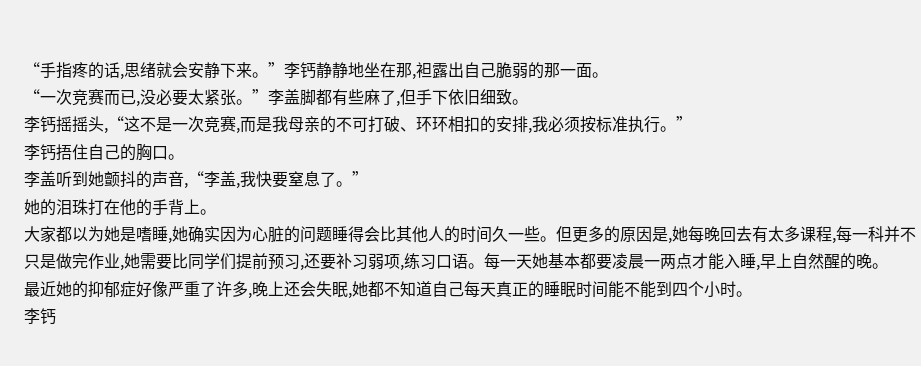“手指疼的话,思绪就会安静下来。”李钙静静地坐在那,袒露出自己脆弱的那一面。
“一次竞赛而已,没必要太紧张。”李盖脚都有些麻了,但手下依旧细致。
李钙摇摇头,“这不是一次竞赛,而是我母亲的不可打破、环环相扣的安排,我必须按标准执行。”
李钙捂住自己的胸口。
李盖听到她颤抖的声音,“李盖,我快要窒息了。”
她的泪珠打在他的手背上。
大家都以为她是嗜睡,她确实因为心脏的问题睡得会比其他人的时间久一些。但更多的原因是,她每晚回去有太多课程,每一科并不只是做完作业,她需要比同学们提前预习,还要补习弱项,练习口语。每一天她基本都要凌晨一两点才能入睡,早上自然醒的晚。
最近她的抑郁症好像严重了许多,晚上还会失眠,她都不知道自己每天真正的睡眠时间能不能到四个小时。
李钙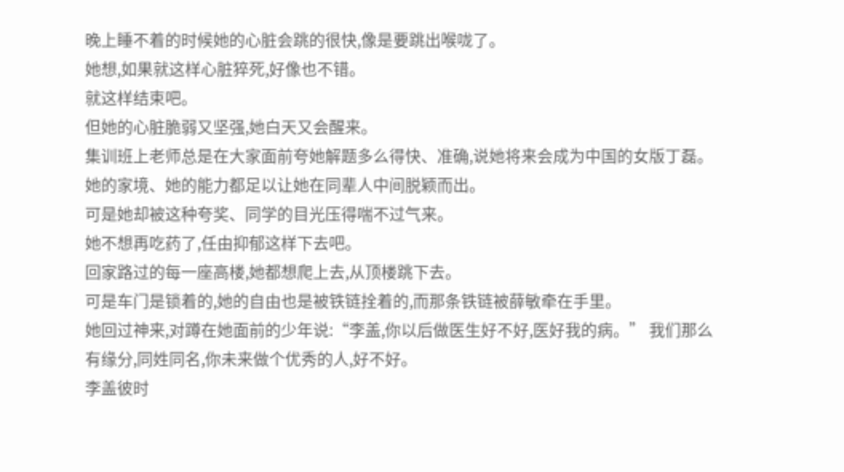晚上睡不着的时候她的心脏会跳的很快,像是要跳出喉咙了。
她想,如果就这样心脏猝死,好像也不错。
就这样结束吧。
但她的心脏脆弱又坚强,她白天又会醒来。
集训班上老师总是在大家面前夸她解题多么得快、准确,说她将来会成为中国的女版丁磊。
她的家境、她的能力都足以让她在同辈人中间脱颖而出。
可是她却被这种夸奖、同学的目光压得喘不过气来。
她不想再吃药了,任由抑郁这样下去吧。
回家路过的每一座高楼,她都想爬上去,从顶楼跳下去。
可是车门是锁着的,她的自由也是被铁链拴着的,而那条铁链被薛敏牵在手里。
她回过神来,对蹲在她面前的少年说:“李盖,你以后做医生好不好,医好我的病。” 我们那么有缘分,同姓同名,你未来做个优秀的人,好不好。
李盖彼时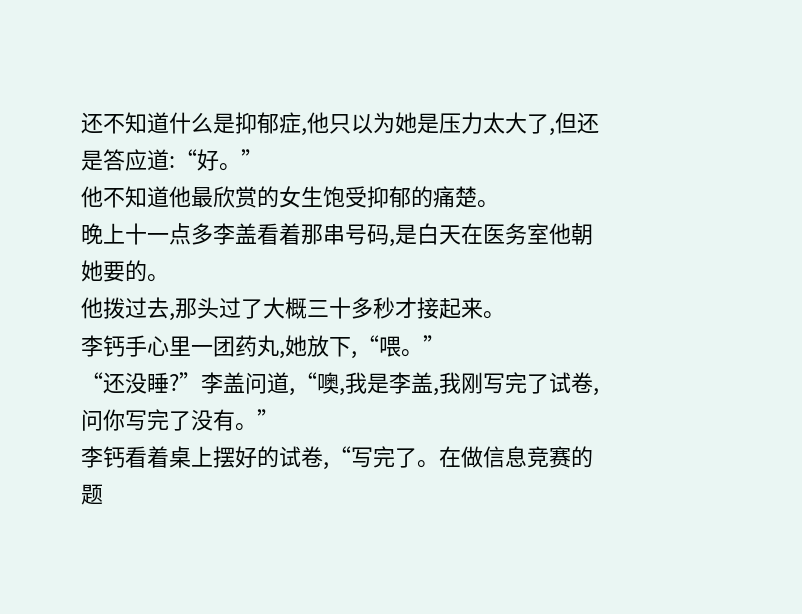还不知道什么是抑郁症,他只以为她是压力太大了,但还是答应道:“好。”
他不知道他最欣赏的女生饱受抑郁的痛楚。
晚上十一点多李盖看着那串号码,是白天在医务室他朝她要的。
他拨过去,那头过了大概三十多秒才接起来。
李钙手心里一团药丸,她放下,“喂。”
“还没睡?”李盖问道,“噢,我是李盖,我刚写完了试卷,问你写完了没有。”
李钙看着桌上摆好的试卷,“写完了。在做信息竞赛的题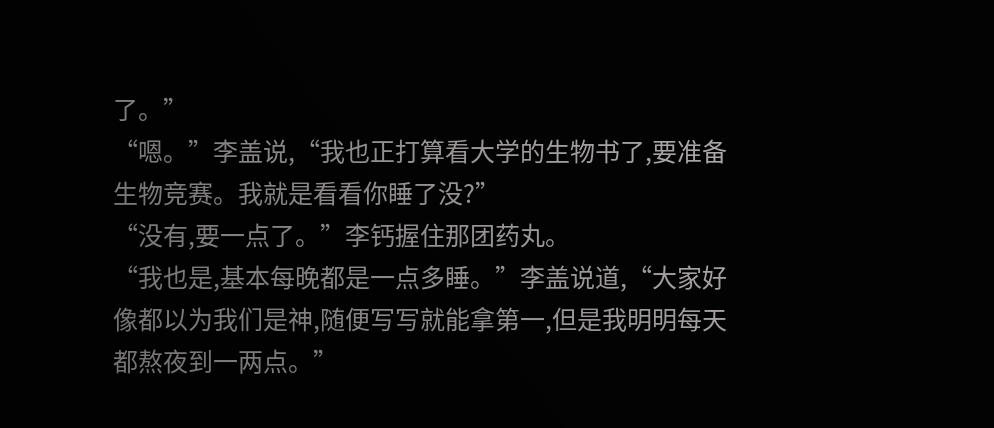了。”
“嗯。”李盖说,“我也正打算看大学的生物书了,要准备生物竞赛。我就是看看你睡了没?”
“没有,要一点了。”李钙握住那团药丸。
“我也是,基本每晚都是一点多睡。”李盖说道,“大家好像都以为我们是神,随便写写就能拿第一,但是我明明每天都熬夜到一两点。”